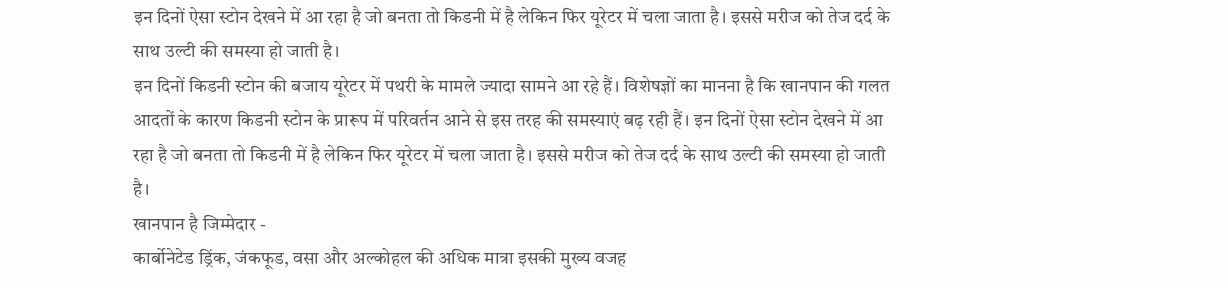इन दिनों ऐसा स्टोन देखने में आ रहा है जो बनता तो किडनी में है लेकिन फिर यूरेटर में चला जाता है। इससे मरीज को तेज दर्द के साथ उल्टी की समस्या हो जाती है।
इन दिनों किडनी स्टोन की बजाय यूरेटर में पथरी के मामले ज्यादा सामने आ रहे हैं। विशेषज्ञों का मानना है कि खानपान की गलत आदतों के कारण किडनी स्टोन के प्रारूप में परिवर्तन आने से इस तरह की समस्याएं बढ़ रही हैं। इन दिनों ऐसा स्टोन देखने में आ रहा है जो बनता तो किडनी में है लेकिन फिर यूरेटर में चला जाता है। इससे मरीज को तेज दर्द के साथ उल्टी की समस्या हो जाती है।
खानपान है जिम्मेदार -
कार्बोनेटेड ड्रिंक, जंकफूड, वसा और अल्कोहल की अधिक मात्रा इसकी मुख्य वजह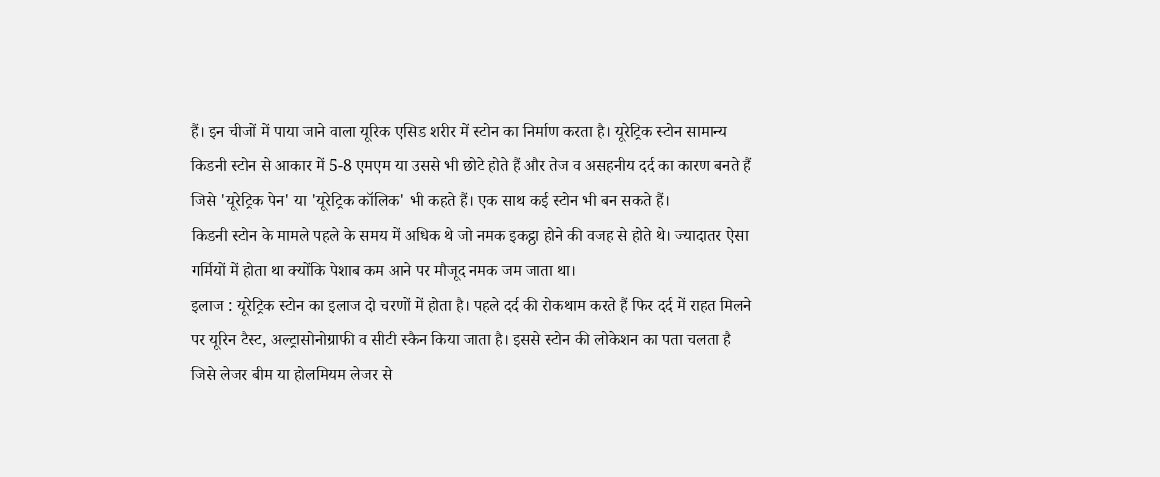हैं। इन चीजों में पाया जाने वाला यूरिक एसिड शरीर में स्टोन का निर्माण करता है। यूरेट्रिक स्टोन सामान्य किडनी स्टोन से आकार में 5-8 एमएम या उससे भी छोटे होते हैं और तेज व असहनीय दर्द का कारण बनते हैं जिसे 'यूरेट्रिक पेन' या 'यूरेट्रिक कॉलिक' भी कहते हैं। एक साथ कई स्टोन भी बन सकते हैं।
किडनी स्टोन के मामले पहले के समय में अधिक थे जो नमक इकट्ठा होने की वजह से होते थे। ज्यादातर ऐसा गर्मियों में होता था क्योंकि पेशाब कम आने पर मौजूद नमक जम जाता था।
इलाज : यूरेट्रिक स्टोन का इलाज दो चरणों में होता है। पहले दर्द की रोकथाम करते हैं फिर दर्द में राहत मिलने पर यूरिन टैस्ट, अल्ट्रासोनोग्राफी व सीटी स्कैन किया जाता है। इससे स्टोन की लोकेशन का पता चलता है जिसे लेजर बीम या होलमियम लेजर से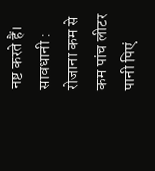नष्ट करते हैं।
सावधानी : रोजाना कम से कम पांच लीटर पानी पिएं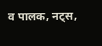व पालक, नट्स,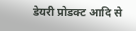डेयरी प्रोडक्ट आदि से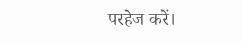परहेज करें।